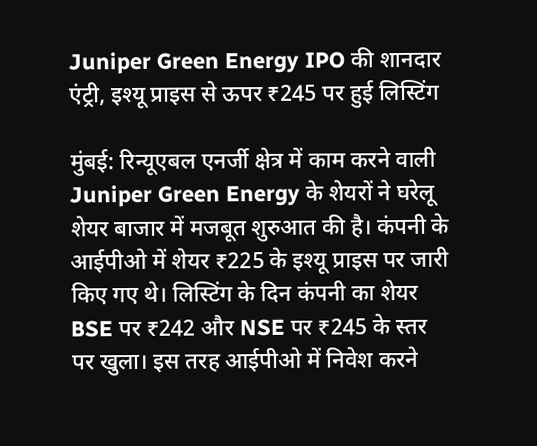Juniper Green Energy IPO की शानदार एंट्री, इश्यू प्राइस से ऊपर ₹245 पर हुई लिस्टिंग

मुंबई: रिन्यूएबल एनर्जी क्षेत्र में काम करने वाली Juniper Green Energy के शेयरों ने घरेलू शेयर बाजार में मजबूत शुरुआत की है। कंपनी के आईपीओ में शेयर ₹225 के इश्यू प्राइस पर जारी किए गए थे। लिस्टिंग के दिन कंपनी का शेयर BSE पर ₹242 और NSE पर ₹245 के स्तर पर खुला। इस तरह आईपीओ में निवेश करने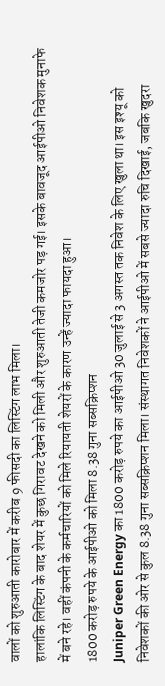वालों को शुरुआती कारोबार में करीब 9 फीसदी का लिस्टिंग लाभ मिला।
हालांकि लिस्टिंग के बाद शेयर में कुछ गिरावट देखने को मिली और शुरुआती तेजी कमजोर पड़ गई। इसके बावजूद आईपीओ निवेशक मुनाफे में बने रहे। वहीं कंपनी के कर्मचारियों को मिले रियायती शेयरों के कारण उन्हें ज्यादा फायदा हुआ।
1800 करोड़ रुपये के आईपीओ को मिला 8.38 गुना सब्सक्रिप्शन
Juniper Green Energy का 1800 करोड़ रुपये का आईपीओ 30 जुलाई से 3 अगस्त तक निवेश के लिए खुला था। इस इश्यू को निवेशकों की ओर से कुल 8.38 गुना सब्सक्रिप्शन मिला। संस्थागत निवेशकों ने आईपीओ में सबसे ज्यादा रुचि दिखाई, जबकि खुदरा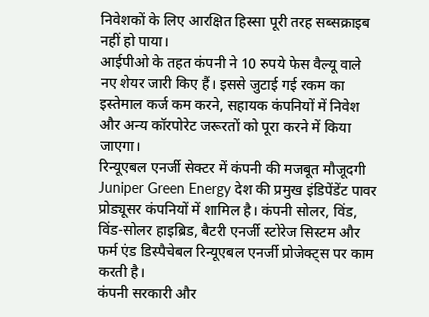निवेशकों के लिए आरक्षित हिस्सा पूरी तरह सब्सक्राइब नहीं हो पाया।
आईपीओ के तहत कंपनी ने 10 रुपये फेस वैल्यू वाले नए शेयर जारी किए हैं। इससे जुटाई गई रकम का इस्तेमाल कर्ज कम करने, सहायक कंपनियों में निवेश और अन्य कॉरपोरेट जरूरतों को पूरा करने में किया जाएगा।
रिन्यूएबल एनर्जी सेक्टर में कंपनी की मजबूत मौजूदगी
Juniper Green Energy देश की प्रमुख इंडिपेंडेंट पावर प्रोड्यूसर कंपनियों में शामिल है। कंपनी सोलर, विंड, विंड-सोलर हाइब्रिड, बैटरी एनर्जी स्टोरेज सिस्टम और फर्म एंड डिस्पैचेबल रिन्यूएबल एनर्जी प्रोजेक्ट्स पर काम करती है।
कंपनी सरकारी और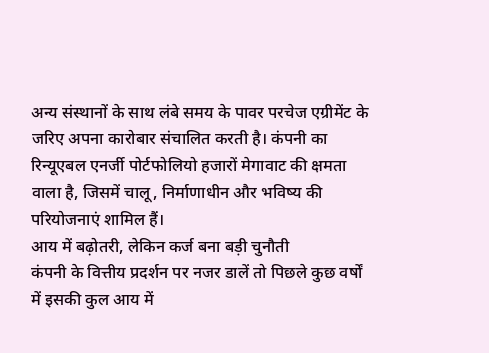अन्य संस्थानों के साथ लंबे समय के पावर परचेज एग्रीमेंट के जरिए अपना कारोबार संचालित करती है। कंपनी का रिन्यूएबल एनर्जी पोर्टफोलियो हजारों मेगावाट की क्षमता वाला है, जिसमें चालू, निर्माणाधीन और भविष्य की परियोजनाएं शामिल हैं।
आय में बढ़ोतरी, लेकिन कर्ज बना बड़ी चुनौती
कंपनी के वित्तीय प्रदर्शन पर नजर डालें तो पिछले कुछ वर्षों में इसकी कुल आय में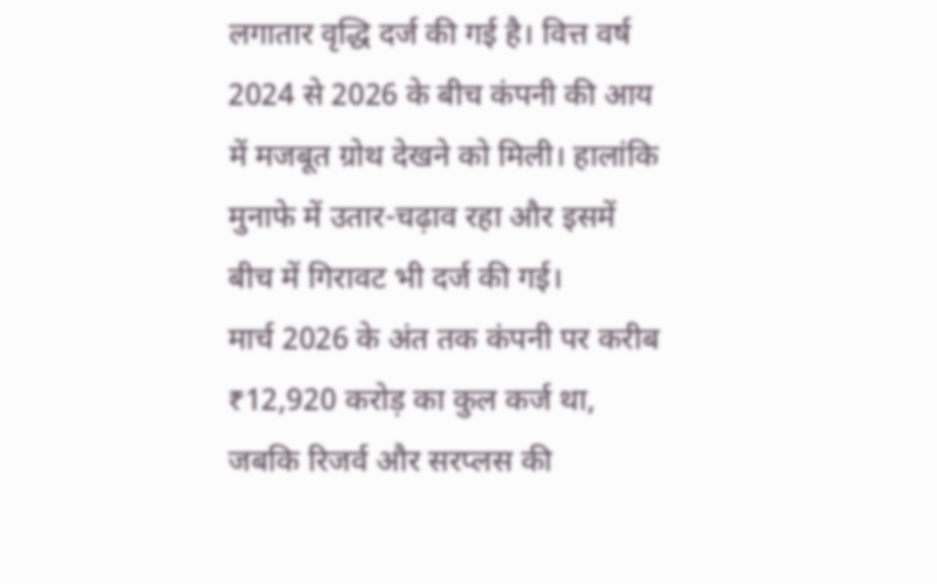लगातार वृद्धि दर्ज की गई है। वित्त वर्ष 2024 से 2026 के बीच कंपनी की आय में मजबूत ग्रोथ देखने को मिली। हालांकि मुनाफे में उतार-चढ़ाव रहा और इसमें बीच में गिरावट भी दर्ज की गई।
मार्च 2026 के अंत तक कंपनी पर करीब ₹12,920 करोड़ का कुल कर्ज था, जबकि रिजर्व और सरप्लस की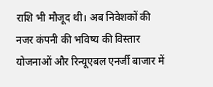राशि भी मौजूद थी। अब निवेशकों की नजर कंपनी की भविष्य की विस्तार योजनाओं और रिन्यूएबल एनर्जी बाजार में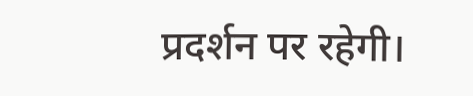प्रदर्शन पर रहेगी।